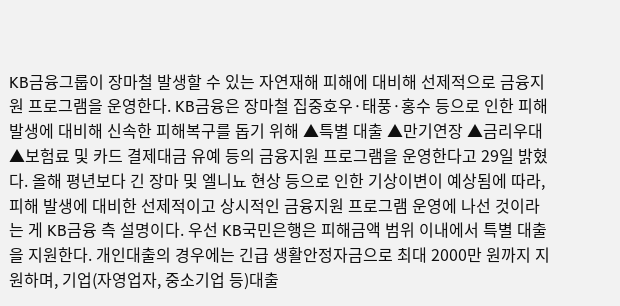KB금융그룹이 장마철 발생할 수 있는 자연재해 피해에 대비해 선제적으로 금융지원 프로그램을 운영한다. KB금융은 장마철 집중호우·태풍·홍수 등으로 인한 피해 발생에 대비해 신속한 피해복구를 돕기 위해 ▲특별 대출 ▲만기연장 ▲금리우대 ▲보험료 및 카드 결제대금 유예 등의 금융지원 프로그램을 운영한다고 29일 밝혔다. 올해 평년보다 긴 장마 및 엘니뇨 현상 등으로 인한 기상이변이 예상됨에 따라, 피해 발생에 대비한 선제적이고 상시적인 금융지원 프로그램 운영에 나선 것이라는 게 KB금융 측 설명이다. 우선 KB국민은행은 피해금액 범위 이내에서 특별 대출을 지원한다. 개인대출의 경우에는 긴급 생활안정자금으로 최대 2000만 원까지 지원하며, 기업(자영업자, 중소기업 등)대출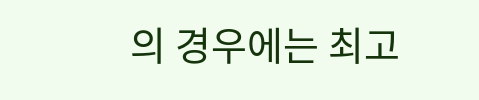의 경우에는 최고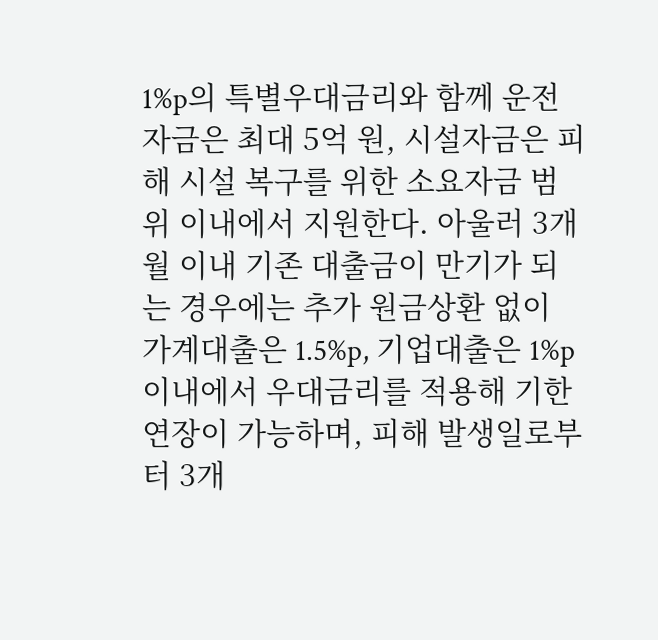1%p의 특별우대금리와 함께 운전자금은 최대 5억 원, 시설자금은 피해 시설 복구를 위한 소요자금 범위 이내에서 지원한다. 아울러 3개월 이내 기존 대출금이 만기가 되는 경우에는 추가 원금상환 없이 가계대출은 1.5%p, 기업대출은 1%p 이내에서 우대금리를 적용해 기한연장이 가능하며, 피해 발생일로부터 3개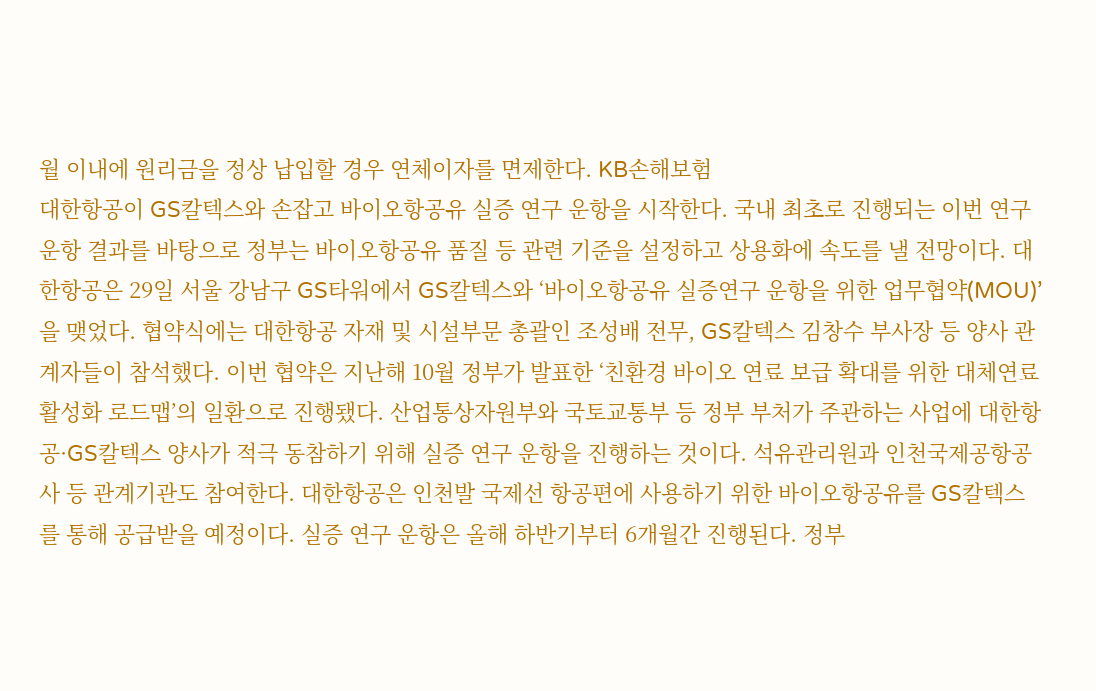월 이내에 원리금을 정상 납입할 경우 연체이자를 면제한다. KB손해보험
대한항공이 GS칼텍스와 손잡고 바이오항공유 실증 연구 운항을 시작한다. 국내 최초로 진행되는 이번 연구 운항 결과를 바탕으로 정부는 바이오항공유 품질 등 관련 기준을 설정하고 상용화에 속도를 낼 전망이다. 대한항공은 29일 서울 강남구 GS타워에서 GS칼텍스와 ‘바이오항공유 실증연구 운항을 위한 업무협약(MOU)’을 맺었다. 협약식에는 대한항공 자재 및 시설부문 총괄인 조성배 전무, GS칼텍스 김창수 부사장 등 양사 관계자들이 참석했다. 이번 협약은 지난해 10월 정부가 발표한 ‘친환경 바이오 연료 보급 확대를 위한 대체연료 활성화 로드맵’의 일환으로 진행됐다. 산업통상자원부와 국토교통부 등 정부 부처가 주관하는 사업에 대한항공·GS칼텍스 양사가 적극 동참하기 위해 실증 연구 운항을 진행하는 것이다. 석유관리원과 인천국제공항공사 등 관계기관도 참여한다. 대한항공은 인천발 국제선 항공편에 사용하기 위한 바이오항공유를 GS칼텍스를 통해 공급받을 예정이다. 실증 연구 운항은 올해 하반기부터 6개월간 진행된다. 정부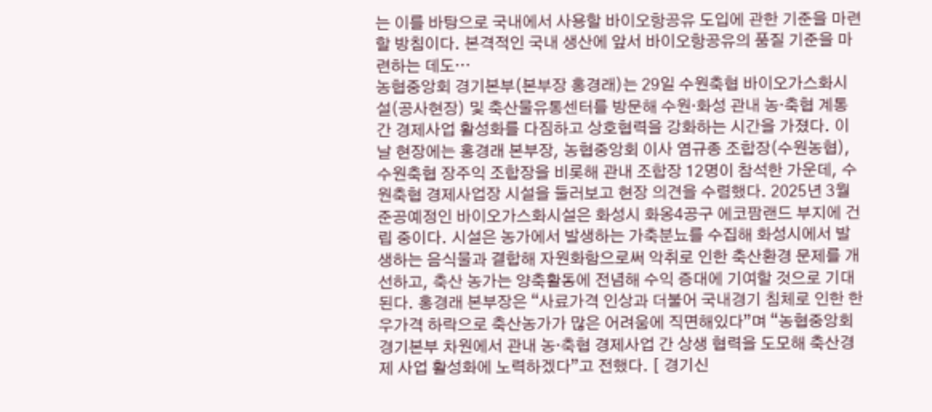는 이를 바탕으로 국내에서 사용할 바이오항공유 도입에 관한 기준을 마련할 방침이다. 본격적인 국내 생산에 앞서 바이오항공유의 품질 기준을 마련하는 데도…
농협중앙회 경기본부(본부장 홍경래)는 29일 수원축협 바이오가스화시설(공사현장) 및 축산물유통센터를 방문해 수원·화성 관내 농·축협 계통 간 경제사업 활성화를 다짐하고 상호협력을 강화하는 시간을 가졌다. 이날 현장에는 홍경래 본부장, 농협중앙회 이사 염규종 조합장(수원농협), 수원축협 장주익 조합장을 비롯해 관내 조합장 12명이 참석한 가운데, 수원축협 경제사업장 시설을 둘러보고 현장 의견을 수렴했다. 2025년 3월 준공예정인 바이오가스화시설은 화성시 화옹4공구 에코팜랜드 부지에 건립 중이다. 시설은 농가에서 발생하는 가축분뇨를 수집해 화성시에서 발생하는 음식물과 결합해 자원화함으로써 악취로 인한 축산환경 문제를 개선하고, 축산 농가는 양축활동에 전념해 수익 증대에 기여할 것으로 기대된다. 홍경래 본부장은 “사료가격 인상과 더불어 국내경기 침체로 인한 한우가격 하락으로 축산농가가 많은 어려움에 직면해있다”며 “농협중앙회 경기본부 차원에서 관내 농·축협 경제사업 간 상생 협력을 도모해 축산경제 사업 활성화에 노력하겠다”고 전했다. [ 경기신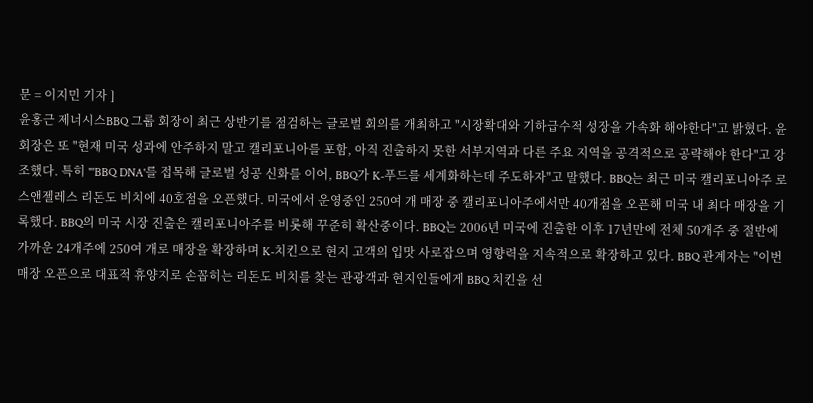문 = 이지민 기자 ]
윤홍근 제너시스BBQ 그룹 회장이 최근 상반기를 점검하는 글로벌 회의를 개최하고 "시장확대와 기하급수적 성장을 가속화 해야한다"고 밝혔다. 윤 회장은 또 "현재 미국 성과에 안주하지 말고 캘리포니아를 포함, 아직 진출하지 못한 서부지역과 다른 주요 지역을 공격적으로 공략해야 한다"고 강조했다. 특히 "'BBQ DNA'를 접목해 글로벌 성공 신화를 이어, BBQ가 K-푸드를 세계화하는데 주도하자"고 말했다. BBQ는 최근 미국 캘리포니아주 로스앤젤레스 리돈도 비치에 40호점을 오픈했다. 미국에서 운영중인 250여 개 매장 중 캘리포니아주에서만 40개점을 오픈해 미국 내 최다 매장을 기록했다. BBQ의 미국 시장 진출은 캘리포니아주를 비롯해 꾸준히 확산중이다. BBQ는 2006년 미국에 진출한 이후 17년만에 전체 50개주 중 절반에 가까운 24개주에 250여 개로 매장을 확장하며 K-치킨으로 현지 고객의 입맛 사로잡으며 영향력을 지속적으로 확장하고 있다. BBQ 관계자는 "이번 매장 오픈으로 대표적 휴양지로 손꼽히는 리돈도 비치를 찾는 관광객과 현지인들에게 BBQ 치킨을 선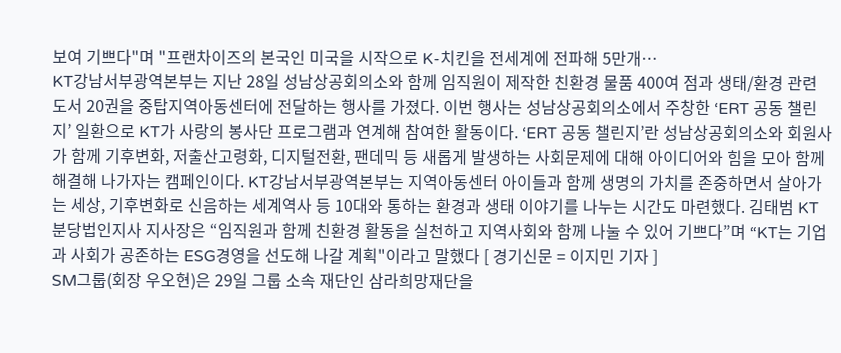보여 기쁘다"며 "프랜차이즈의 본국인 미국을 시작으로 K-치킨을 전세계에 전파해 5만개…
KT강남서부광역본부는 지난 28일 성남상공회의소와 함께 임직원이 제작한 친환경 물품 400여 점과 생태/환경 관련 도서 20권을 중탑지역아동센터에 전달하는 행사를 가졌다. 이번 행사는 성남상공회의소에서 주창한 ‘ERT 공동 챌린지’ 일환으로 KT가 사랑의 봉사단 프로그램과 연계해 참여한 활동이다. ‘ERT 공동 챌린지’란 성남상공회의소와 회원사가 함께 기후변화, 저출산고령화, 디지털전환, 팬데믹 등 새롭게 발생하는 사회문제에 대해 아이디어와 힘을 모아 함께 해결해 나가자는 캠페인이다. KT강남서부광역본부는 지역아동센터 아이들과 함께 생명의 가치를 존중하면서 살아가는 세상, 기후변화로 신음하는 세계역사 등 10대와 통하는 환경과 생태 이야기를 나누는 시간도 마련했다. 김태범 KT분당법인지사 지사장은 “임직원과 함께 친환경 활동을 실천하고 지역사회와 함께 나눌 수 있어 기쁘다”며 “KT는 기업과 사회가 공존하는 ESG경영을 선도해 나갈 계획"이라고 말했다 [ 경기신문 = 이지민 기자 ]
SM그룹(회장 우오현)은 29일 그룹 소속 재단인 삼라희망재단을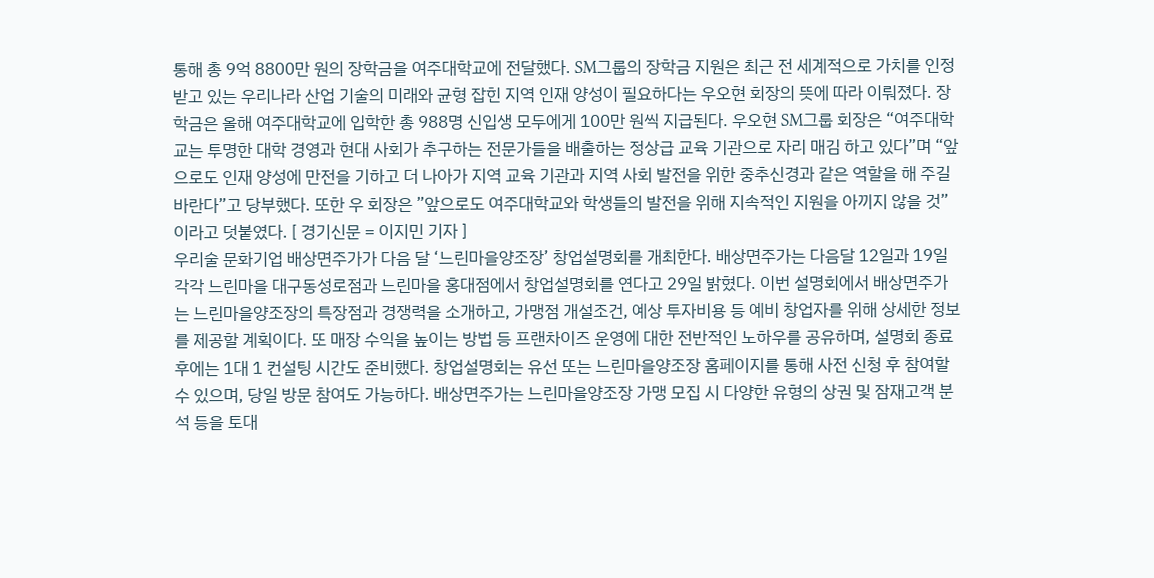통해 총 9억 8800만 원의 장학금을 여주대학교에 전달했다. SM그룹의 장학금 지원은 최근 전 세계적으로 가치를 인정받고 있는 우리나라 산업 기술의 미래와 균형 잡힌 지역 인재 양성이 필요하다는 우오현 회장의 뜻에 따라 이뤄졌다. 장학금은 올해 여주대학교에 입학한 총 988명 신입생 모두에게 100만 원씩 지급된다. 우오현 SM그룹 회장은 “여주대학교는 투명한 대학 경영과 현대 사회가 추구하는 전문가들을 배출하는 정상급 교육 기관으로 자리 매김 하고 있다”며 “앞으로도 인재 양성에 만전을 기하고 더 나아가 지역 교육 기관과 지역 사회 발전을 위한 중추신경과 같은 역할을 해 주길 바란다”고 당부했다. 또한 우 회장은 ”앞으로도 여주대학교와 학생들의 발전을 위해 지속적인 지원을 아끼지 않을 것” 이라고 덧붙였다. [ 경기신문 = 이지민 기자 ]
우리술 문화기업 배상면주가가 다음 달 ‘느린마을양조장’ 창업설명회를 개최한다. 배상면주가는 다음달 12일과 19일 각각 느린마을 대구동성로점과 느린마을 홍대점에서 창업설명회를 연다고 29일 밝혔다. 이번 설명회에서 배상면주가는 느린마을양조장의 특장점과 경쟁력을 소개하고, 가맹점 개설조건, 예상 투자비용 등 예비 창업자를 위해 상세한 정보를 제공할 계획이다. 또 매장 수익을 높이는 방법 등 프랜차이즈 운영에 대한 전반적인 노하우를 공유하며, 설명회 종료 후에는 1대 1 컨설팅 시간도 준비했다. 창업설명회는 유선 또는 느린마을양조장 홈페이지를 통해 사전 신청 후 참여할 수 있으며, 당일 방문 참여도 가능하다. 배상면주가는 느린마을양조장 가맹 모집 시 다양한 유형의 상권 및 잠재고객 분석 등을 토대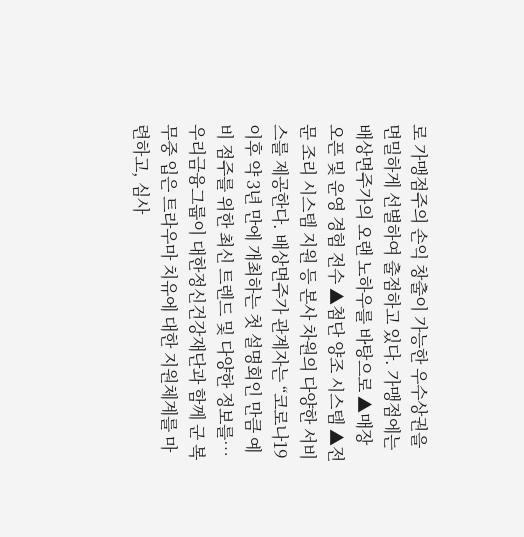로 가맹점주의 손익 창출이 가능한 우수상권을 면밀하게 선별하여 출점하고 있다. 가맹점에는 배상면주가의 오랜 노하우를 바탕으로 ▲매장 오픈 및 운영 경험 전수 ▲첨단 양조 시스템 ▲전문 조리 시스템 지원 등 본사 차원의 다양한 서비스를 제공한다. 배상면주가 관계자는 “코로나19 이후 약 3년 만에 개최하는 첫 설명회인 만큼 예비 점주를 위한 최신 트렌드 및 다양한 정보를…
우리금융그룹이 대한정신건강재단과 함께 군 복무중 입은 트라우마 치유에 대한 지원체계를 마련하고, 심사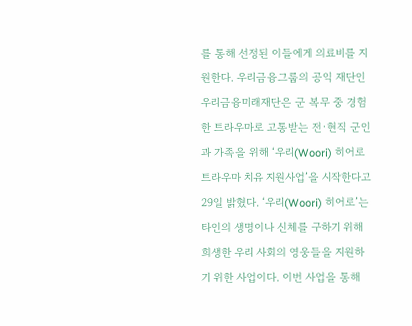를 통해 선정된 이들에게 의료비를 지원한다. 우리금융그룹의 공익 재단인 우리금융미래재단은 군 복무 중 경험한 트라우마로 고통받는 전·현직 군인과 가족을 위해 ‘우리(Woori) 히어로 트라우마 치유 지원사업’을 시작한다고 29일 밝혔다. ‘우리(Woori) 히어로’는 타인의 생명이나 신체를 구하기 위해 희생한 우리 사회의 영웅들을 지원하기 위한 사업이다. 이번 사업을 통해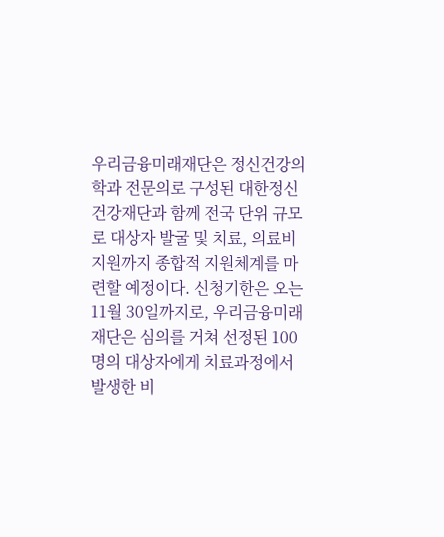우리금융미래재단은 정신건강의학과 전문의로 구성된 대한정신건강재단과 함께 전국 단위 규모로 대상자 발굴 및 치료, 의료비 지원까지 종합적 지원체계를 마련할 예정이다. 신청기한은 오는 11월 30일까지로, 우리금융미래재단은 심의를 거쳐 선정된 100명의 대상자에게 치료과정에서 발생한 비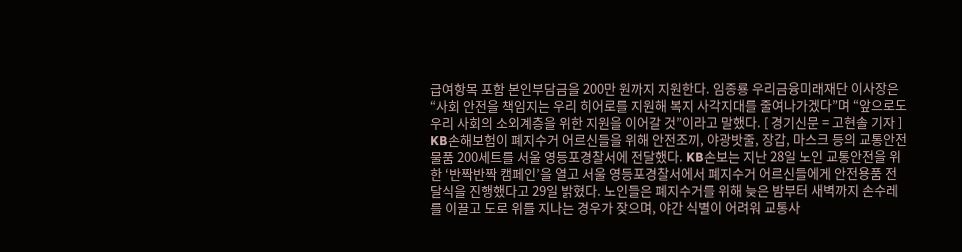급여항목 포함 본인부담금을 200만 원까지 지원한다. 임종룡 우리금융미래재단 이사장은 “사회 안전을 책임지는 우리 히어로를 지원해 복지 사각지대를 줄여나가겠다”며 “앞으로도 우리 사회의 소외계층을 위한 지원을 이어갈 것”이라고 말했다. [ 경기신문 = 고현솔 기자 ]
KB손해보험이 폐지수거 어르신들을 위해 안전조끼, 야광밧줄, 장갑, 마스크 등의 교통안전 물품 200세트를 서울 영등포경찰서에 전달했다. KB손보는 지난 28일 노인 교통안전을 위한 ‘반짝반짝 캠페인’을 열고 서울 영등포경찰서에서 폐지수거 어르신들에게 안전용품 전달식을 진행했다고 29일 밝혔다. 노인들은 폐지수거를 위해 늦은 밤부터 새벽까지 손수레를 이끌고 도로 위를 지나는 경우가 잦으며, 야간 식별이 어려워 교통사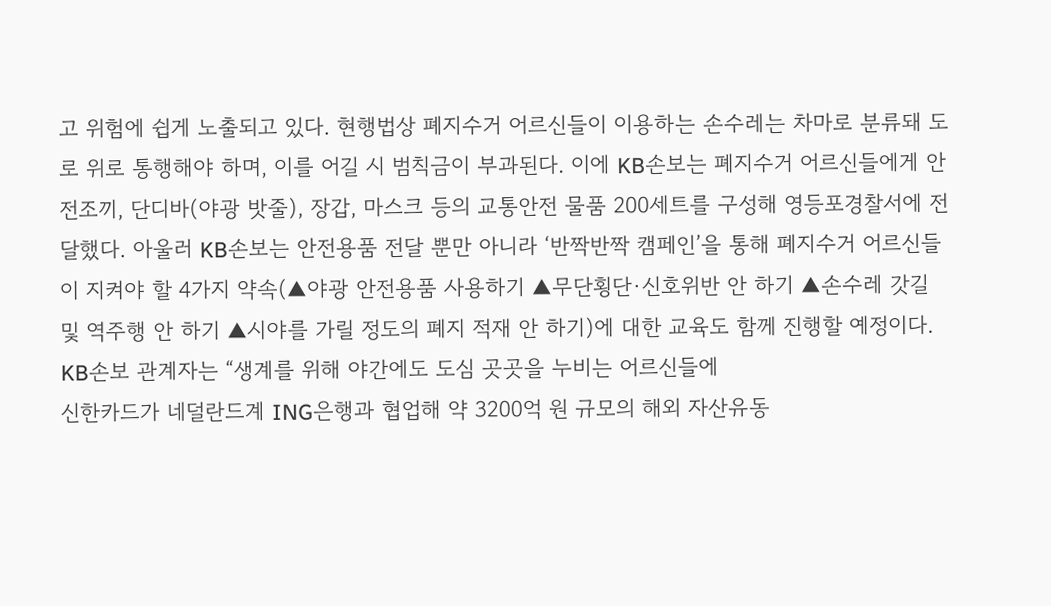고 위험에 쉽게 노출되고 있다. 현행법상 폐지수거 어르신들이 이용하는 손수레는 차마로 분류돼 도로 위로 통행해야 하며, 이를 어길 시 범칙금이 부과된다. 이에 KB손보는 폐지수거 어르신들에게 안전조끼, 단디바(야광 밧줄), 장갑, 마스크 등의 교통안전 물품 200세트를 구성해 영등포경찰서에 전달했다. 아울러 KB손보는 안전용품 전달 뿐만 아니라 ‘반짝반짝 캠페인’을 통해 폐지수거 어르신들이 지켜야 할 4가지 약속(▲야광 안전용품 사용하기 ▲무단횡단·신호위반 안 하기 ▲손수레 갓길 및 역주행 안 하기 ▲시야를 가릴 정도의 폐지 적재 안 하기)에 대한 교육도 함께 진행할 예정이다. KB손보 관계자는 “생계를 위해 야간에도 도심 곳곳을 누비는 어르신들에
신한카드가 네덜란드계 ING은행과 협업해 약 3200억 원 규모의 해외 자산유동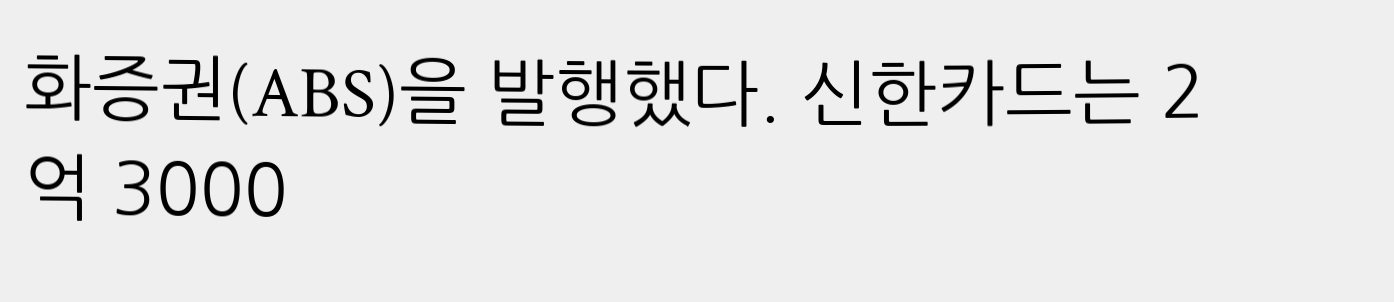화증권(ABS)을 발행했다. 신한카드는 2억 3000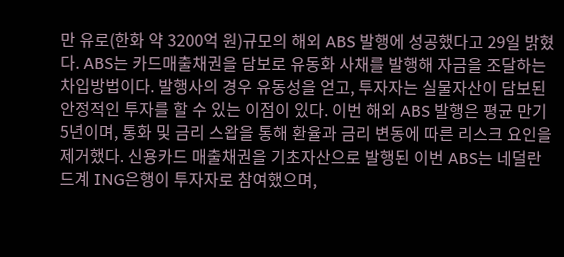만 유로(한화 약 3200억 원)규모의 해외 ABS 발행에 성공했다고 29일 밝혔다. ABS는 카드매출채권을 담보로 유동화 사채를 발행해 자금을 조달하는 차입방법이다. 발행사의 경우 유동성을 얻고, 투자자는 실물자산이 담보된 안정적인 투자를 할 수 있는 이점이 있다. 이번 해외 ABS 발행은 평균 만기 5년이며, 통화 및 금리 스왑을 통해 환율과 금리 변동에 따른 리스크 요인을 제거했다. 신용카드 매출채권을 기초자산으로 발행된 이번 ABS는 네덜란드계 ING은행이 투자자로 참여했으며,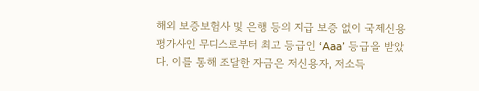해외 보증보험사 및 은행 등의 지급 보증 없이 국제신용평가사인 무디스로부터 최고 등급인 ‘Aaa’ 등급을 받았다. 이를 통해 조달한 자금은 저신용자, 저소득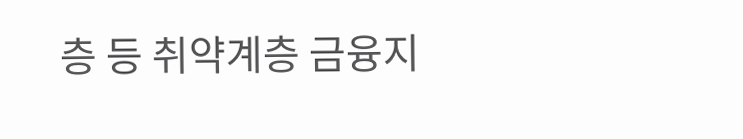층 등 취약계층 금융지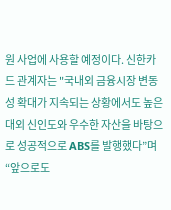원 사업에 사용할 예정이다. 신한카드 관계자는 "국내외 금융시장 변동성 확대가 지속되는 상황에서도 높은 대외 신인도와 우수한 자산을 바탕으로 성공적으로 ABS를 발행했다”며 “앞으로도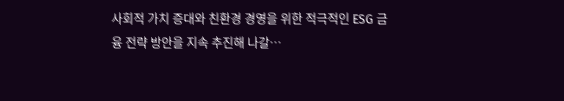사회적 가치 증대와 친환경 경영을 위한 적극적인 ESG 금융 전략 방안을 지속 추진해 나갈…